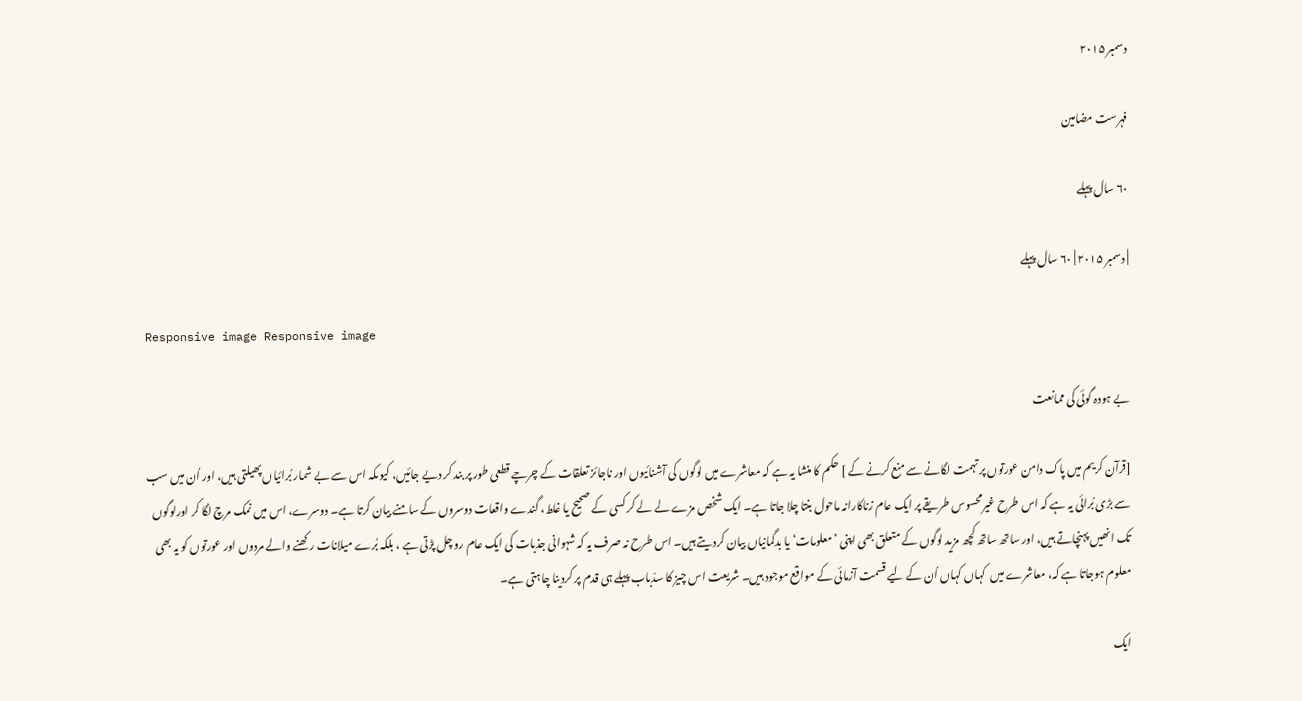دسمبر ۲۰۱۵

فہرست مضامین

۶۰ سال پہلے

| دسمبر ۲۰۱۵ | ۶۰ سال پہلے

Responsive image Responsive image

بے ہودہ گوئی کی ممانعت

[قرآن کریم میں پاک دامن عورتوں پر تہمت لگانے سے منع کرنے کے ] حکم کا منشا یہ ہے کہ معاشرے میں لوگوں کی آشنائیوں اور ناجائز تعلقات کے چرچے قطعی طور پر بند کر دیے جائیں، کیوںکہ اس سے بے شمار بُرائیاں پھیلتی ہیں، اور اُن میں سب سے بڑی بُرائی یہ ہے کہ اس طرح غیرمحسوس طریقے پر ایک عام زناکارانہ ماحول بنتا چلا جاتا ہے۔ ایک شخص مزے لے لے کر کسی کے صحیح یا غلط، گندے واقعات دوسروں کے سامنے بیان کرتا ہے۔ دوسرے، اس میں نمک مرچ لگا کر اورلوگوں تک انھیں پہنچاتے ہیں، اور ساتھ ساتھ کچھ مزید لوگوں کے متعلق بھی اپنی ’معلومات‘ یا بدگمانیاں بیان کردیتے ہیں۔ اس طرح نہ صرف یہ کہ شہوانی جذبات کی ایک عام رو چل پڑتی ہے ، بلکہ بُرے میلانات رکھنے والے مردوں اور عورتوں کو یہ بھی معلوم ہوجاتا ہے کہ، معاشرے میں  کہاں کہاں اُن کے لیے قسمت آزمائی کے مواقع موجود ہیں۔ شریعت اس چیز کا سدّباب پہلے ہی قدم پر کردینا چاہتی ہے۔

ایک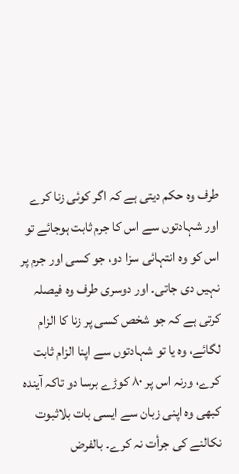طرف وہ حکم دیتی ہے کہ اگر کوئی زنا کرے اور شہادتوں سے اس کا جرم ثابت ہوجائے تو اس کو وہ انتہائی سزا دو، جو کسی اور جرم پر نہیں دی جاتی۔ اور دوسری طرف وہ فیصلہ کرتی ہے کہ جو شخص کسی پر زنا کا الزام لگائے، وہ یا تو شہادتوں سے اپنا الزام ثابت کرے، ورنہ اس پر ۸۰ کوڑے برسا دو تاکہ آیندہ کبھی وہ اپنی زبان سے ایسی بات بلاثبوت نکالنے کی جرأت نہ کرے۔ بالفرض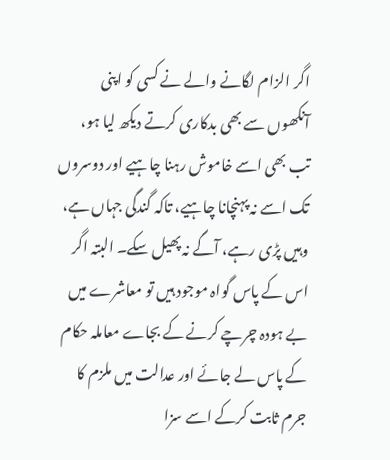اگر الزام لگانے والے نے کسی کو اپنی آنکھوں سے بھی بدکاری کرتے دیکھ لیا ہو، تب بھی اسے خاموش رہنا چاہیے اور دوسروں تک اسے نہ پہنچانا چاہیے، تاکہ گندگی جہاں ہے، وہیں پڑی رہے، آگے نہ پھیل سکے۔ البتہ اگر اس کے پاس گواہ موجود ہیں تو معاشرے میں بے ہودہ چرچے کرنے کے بجاے معاملہ حکام کے پاس لے جائے اور عدالت میں ملزم کا جرم ثابت کرکے اسے سزا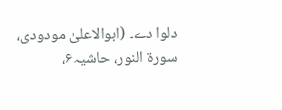دلوا دے۔ (ابوالاعلیٰ مودودی، سورۃ النور، حاشیہ۶،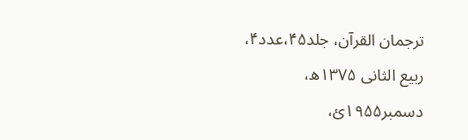ترجمان القرآن، جلد۴۵،عدد۴، ربیع الثانی ۱۳۷۵ھ، دسمبر۱۹۵۵ئ،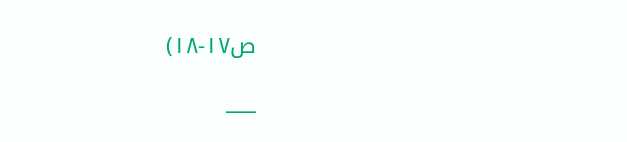ص۱۷-۱۸)

___